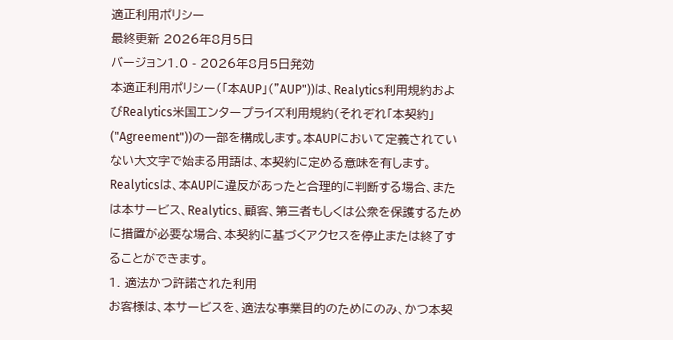適正利用ポリシー
最終更新 2026年8月5日
バージョン1.0 - 2026年8月5日発効
本適正利用ポリシー(「本AUP」("AUP"))は、Realytics利用規約およびRealytics米国エンタープライズ利用規約(それぞれ「本契約」("Agreement"))の一部を構成します。本AUPにおいて定義されていない大文字で始まる用語は、本契約に定める意味を有します。
Realyticsは、本AUPに違反があったと合理的に判断する場合、または本サービス、Realytics、顧客、第三者もしくは公衆を保護するために措置が必要な場合、本契約に基づくアクセスを停止または終了することができます。
1. 適法かつ許諾された利用
お客様は、本サービスを、適法な事業目的のためにのみ、かつ本契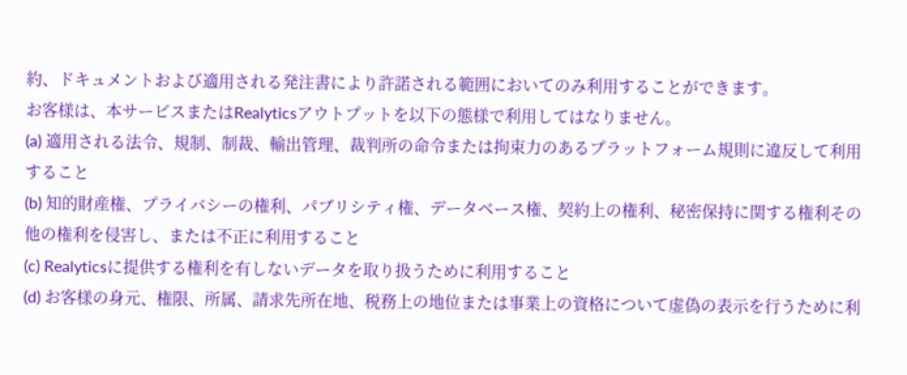約、ドキュメントおよび適用される発注書により許諾される範囲においてのみ利用することができます。
お客様は、本サービスまたはRealyticsアウトプットを以下の態様で利用してはなりません。
(a) 適用される法令、規制、制裁、輸出管理、裁判所の命令または拘束力のあるプラットフォーム規則に違反して利用すること
(b) 知的財産権、プライバシーの権利、パブリシティ権、データベース権、契約上の権利、秘密保持に関する権利その他の権利を侵害し、または不正に利用すること
(c) Realyticsに提供する権利を有しないデータを取り扱うために利用すること
(d) お客様の身元、権限、所属、請求先所在地、税務上の地位または事業上の資格について虚偽の表示を行うために利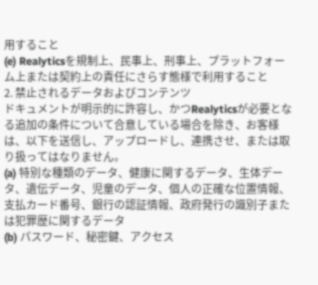用すること
(e) Realyticsを規制上、民事上、刑事上、プラットフォーム上または契約上の責任にさらす態様で利用すること
2. 禁止されるデータおよびコンテンツ
ドキュメントが明示的に許容し、かつRealyticsが必要となる追加の条件について合意している場合を除き、お客様は、以下を送信し、アップロードし、連携させ、または取り扱ってはなりません。
(a) 特別な種類のデータ、健康に関するデータ、生体データ、遺伝データ、児童のデータ、個人の正確な位置情報、支払カード番号、銀行の認証情報、政府発行の識別子または犯罪歴に関するデータ
(b) パスワード、秘密鍵、アクセス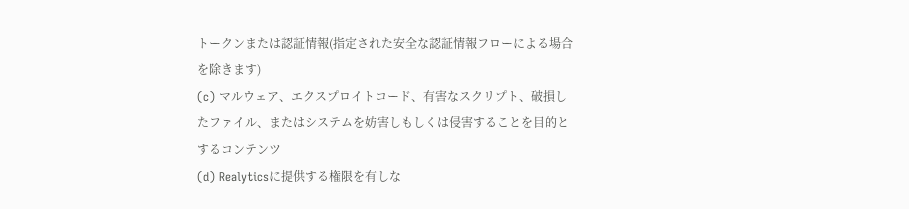トークンまたは認証情報(指定された安全な認証情報フローによる場合を除きます)
(c) マルウェア、エクスプロイトコード、有害なスクリプト、破損したファイル、またはシステムを妨害しもしくは侵害することを目的とするコンテンツ
(d) Realyticsに提供する権限を有しな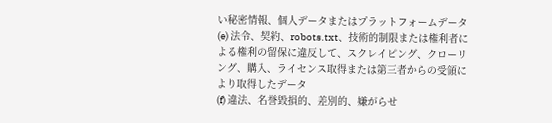い秘密情報、個人データまたはプラットフォームデータ
(e) 法令、契約、robots.txt、技術的制限または権利者による権利の留保に違反して、スクレイピング、クローリング、購入、ライセンス取得または第三者からの受領により取得したデータ
(f) 違法、名誉毀損的、差別的、嫌がらせ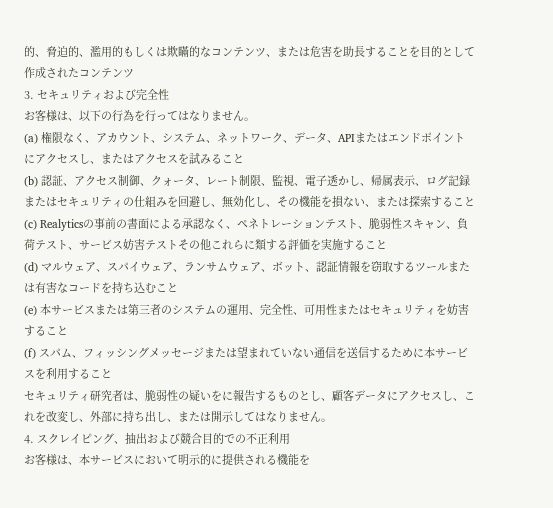的、脅迫的、濫用的もしくは欺瞞的なコンテンツ、または危害を助長することを目的として作成されたコンテンツ
3. セキュリティおよび完全性
お客様は、以下の行為を行ってはなりません。
(a) 権限なく、アカウント、システム、ネットワーク、データ、APIまたはエンドポイントにアクセスし、またはアクセスを試みること
(b) 認証、アクセス制御、クォータ、レート制限、監視、電子透かし、帰属表示、ログ記録またはセキュリティの仕組みを回避し、無効化し、その機能を損ない、または探索すること
(c) Realyticsの事前の書面による承認なく、ペネトレーションテスト、脆弱性スキャン、負荷テスト、サービス妨害テストその他これらに類する評価を実施すること
(d) マルウェア、スパイウェア、ランサムウェア、ボット、認証情報を窃取するツールまたは有害なコードを持ち込むこと
(e) 本サービスまたは第三者のシステムの運用、完全性、可用性またはセキュリティを妨害すること
(f) スパム、フィッシングメッセージまたは望まれていない通信を送信するために本サービスを利用すること
セキュリティ研究者は、脆弱性の疑いをに報告するものとし、顧客データにアクセスし、これを改変し、外部に持ち出し、または開示してはなりません。
4. スクレイピング、抽出および競合目的での不正利用
お客様は、本サービスにおいて明示的に提供される機能を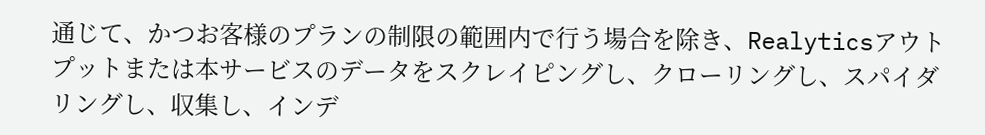通じて、かつお客様のプランの制限の範囲内で行う場合を除き、Realyticsアウトプットまたは本サービスのデータをスクレイピングし、クローリングし、スパイダリングし、収集し、インデ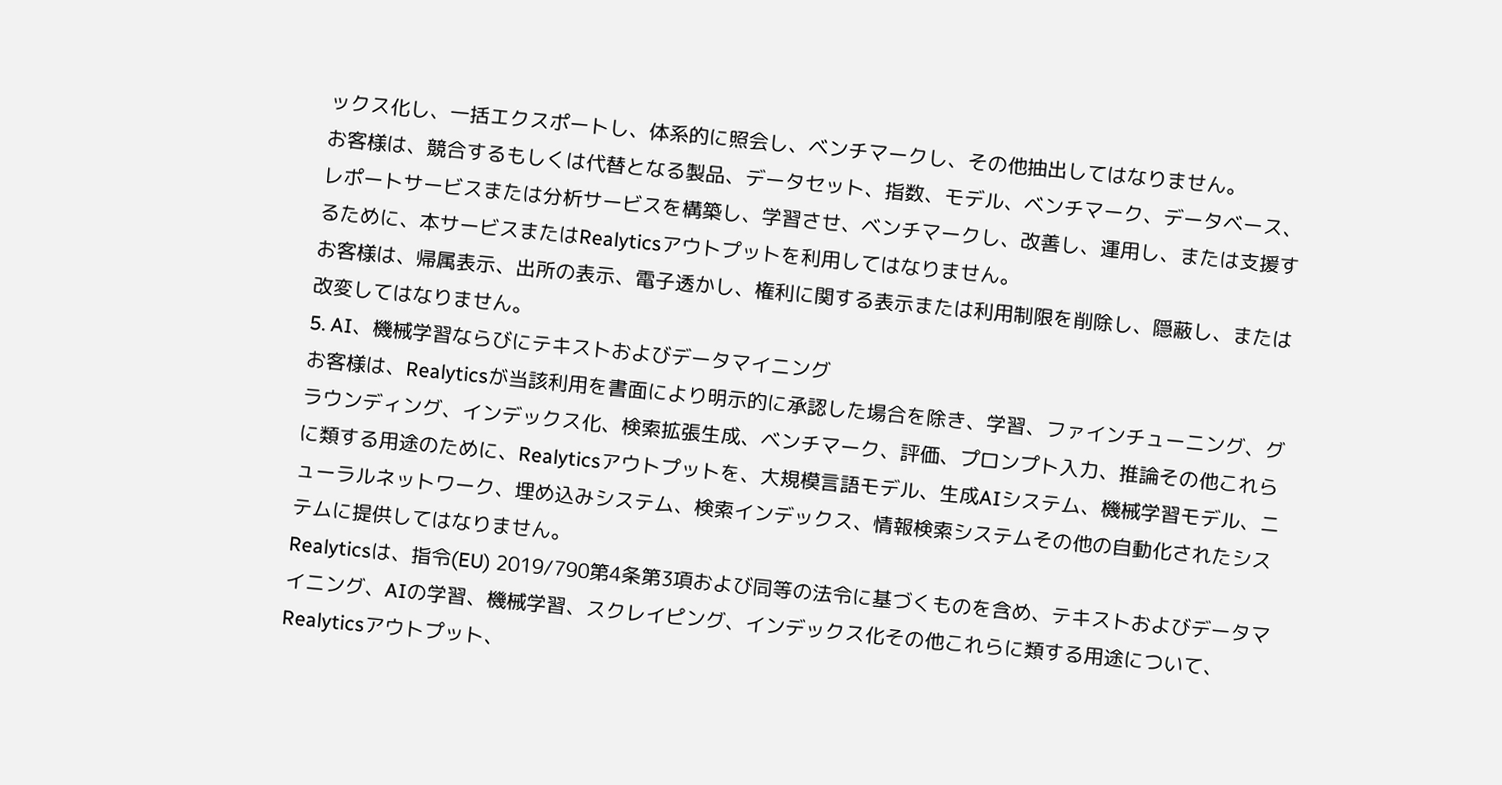ックス化し、一括エクスポートし、体系的に照会し、ベンチマークし、その他抽出してはなりません。
お客様は、競合するもしくは代替となる製品、データセット、指数、モデル、ベンチマーク、データベース、レポートサービスまたは分析サービスを構築し、学習させ、ベンチマークし、改善し、運用し、または支援するために、本サービスまたはRealyticsアウトプットを利用してはなりません。
お客様は、帰属表示、出所の表示、電子透かし、権利に関する表示または利用制限を削除し、隠蔽し、または改変してはなりません。
5. AI、機械学習ならびにテキストおよびデータマイニング
お客様は、Realyticsが当該利用を書面により明示的に承認した場合を除き、学習、ファインチューニング、グラウンディング、インデックス化、検索拡張生成、ベンチマーク、評価、プロンプト入力、推論その他これらに類する用途のために、Realyticsアウトプットを、大規模言語モデル、生成AIシステム、機械学習モデル、ニューラルネットワーク、埋め込みシステム、検索インデックス、情報検索システムその他の自動化されたシステムに提供してはなりません。
Realyticsは、指令(EU) 2019/790第4条第3項および同等の法令に基づくものを含め、テキストおよびデータマイニング、AIの学習、機械学習、スクレイピング、インデックス化その他これらに類する用途について、Realyticsアウトプット、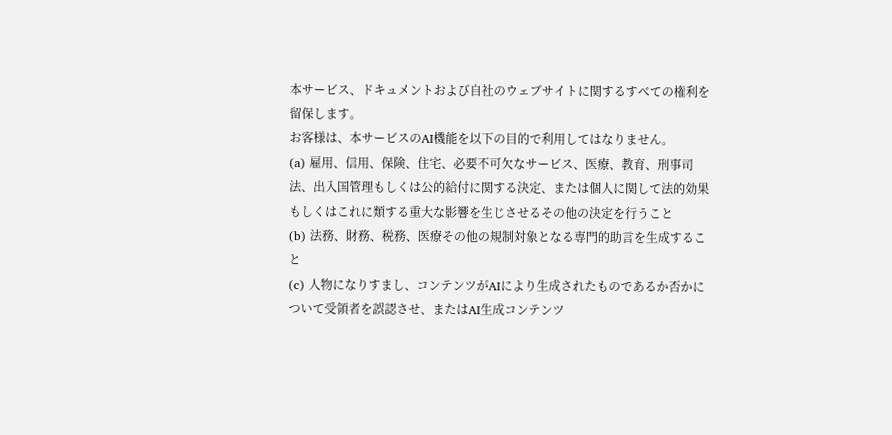本サービス、ドキュメントおよび自社のウェブサイトに関するすべての権利を留保します。
お客様は、本サービスのAI機能を以下の目的で利用してはなりません。
(a) 雇用、信用、保険、住宅、必要不可欠なサービス、医療、教育、刑事司法、出入国管理もしくは公的給付に関する決定、または個人に関して法的効果もしくはこれに類する重大な影響を生じさせるその他の決定を行うこと
(b) 法務、財務、税務、医療その他の規制対象となる専門的助言を生成すること
(c) 人物になりすまし、コンテンツがAIにより生成されたものであるか否かについて受領者を誤認させ、またはAI生成コンテンツ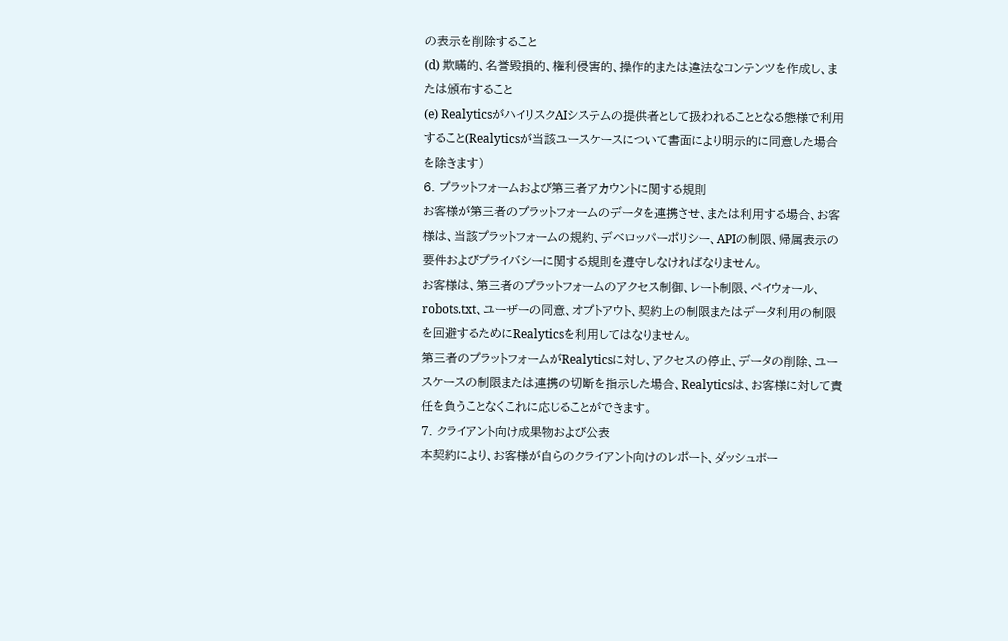の表示を削除すること
(d) 欺瞞的、名誉毀損的、権利侵害的、操作的または違法なコンテンツを作成し、または頒布すること
(e) RealyticsがハイリスクAIシステムの提供者として扱われることとなる態様で利用すること(Realyticsが当該ユースケースについて書面により明示的に同意した場合を除きます)
6. プラットフォームおよび第三者アカウントに関する規則
お客様が第三者のプラットフォームのデータを連携させ、または利用する場合、お客様は、当該プラットフォームの規約、デベロッパーポリシー、APIの制限、帰属表示の要件およびプライバシーに関する規則を遵守しなければなりません。
お客様は、第三者のプラットフォームのアクセス制御、レート制限、ペイウォール、robots.txt、ユーザーの同意、オプトアウト、契約上の制限またはデータ利用の制限を回避するためにRealyticsを利用してはなりません。
第三者のプラットフォームがRealyticsに対し、アクセスの停止、データの削除、ユースケースの制限または連携の切断を指示した場合、Realyticsは、お客様に対して責任を負うことなくこれに応じることができます。
7. クライアント向け成果物および公表
本契約により、お客様が自らのクライアント向けのレポート、ダッシュボー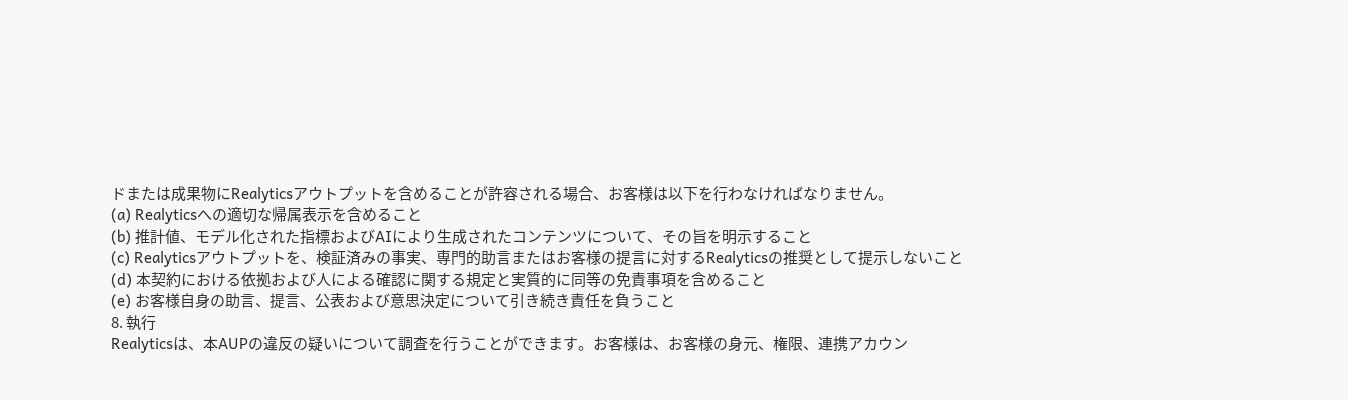ドまたは成果物にRealyticsアウトプットを含めることが許容される場合、お客様は以下を行わなければなりません。
(a) Realyticsへの適切な帰属表示を含めること
(b) 推計値、モデル化された指標およびAIにより生成されたコンテンツについて、その旨を明示すること
(c) Realyticsアウトプットを、検証済みの事実、専門的助言またはお客様の提言に対するRealyticsの推奨として提示しないこと
(d) 本契約における依拠および人による確認に関する規定と実質的に同等の免責事項を含めること
(e) お客様自身の助言、提言、公表および意思決定について引き続き責任を負うこと
8. 執行
Realyticsは、本AUPの違反の疑いについて調査を行うことができます。お客様は、お客様の身元、権限、連携アカウン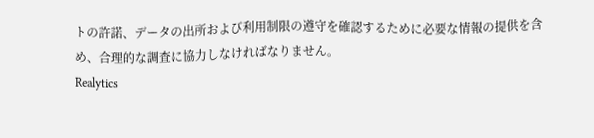トの許諾、データの出所および利用制限の遵守を確認するために必要な情報の提供を含め、合理的な調査に協力しなければなりません。
Realytics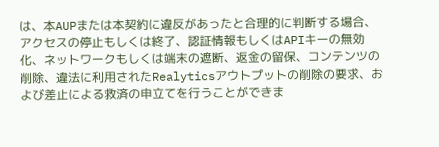は、本AUPまたは本契約に違反があったと合理的に判断する場合、アクセスの停止もしくは終了、認証情報もしくはAPIキーの無効化、ネットワークもしくは端末の遮断、返金の留保、コンテンツの削除、違法に利用されたRealyticsアウトプットの削除の要求、および差止による救済の申立てを行うことができま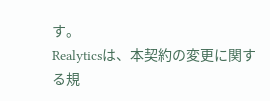す。
Realyticsは、本契約の変更に関する規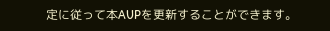定に従って本AUPを更新することができます。